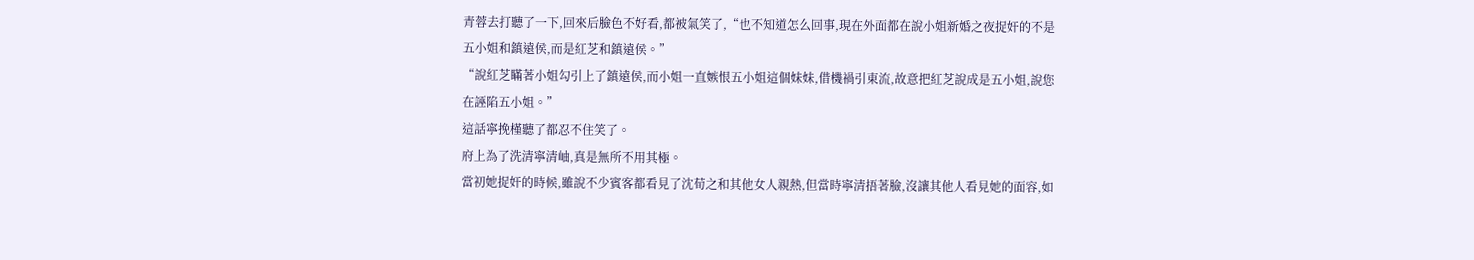青蓉去打聽了一下,回來后臉色不好看,都被氣笑了,“也不知道怎么回事,現在外面都在說小姐新婚之夜捉奸的不是五小姐和鎮遠侯,而是紅芝和鎮遠侯。”
“說紅芝瞞著小姐勾引上了鎮遠侯,而小姐一直嫉恨五小姐這個妹妹,借機禍引東流,故意把紅芝說成是五小姐,說您在誣陷五小姐。”
這話寧挽槿聽了都忍不住笑了。
府上為了洗清寧清岫,真是無所不用其極。
當初她捉奸的時候,雖說不少賓客都看見了沈荀之和其他女人親熱,但當時寧清捂著臉,沒讓其他人看見她的面容,如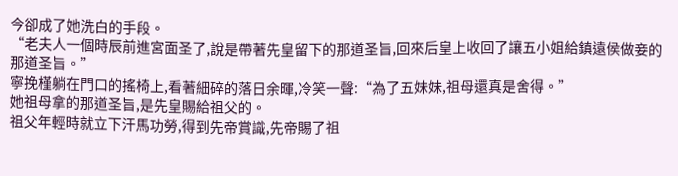今卻成了她洗白的手段。
“老夫人一個時辰前進宮面圣了,說是帶著先皇留下的那道圣旨,回來后皇上收回了讓五小姐給鎮遠侯做妾的那道圣旨。”
寧挽槿躺在門口的搖椅上,看著細碎的落日余暉,冷笑一聲:“為了五妹妹,祖母還真是舍得。”
她祖母拿的那道圣旨,是先皇賜給祖父的。
祖父年輕時就立下汗馬功勞,得到先帝賞識,先帝賜了祖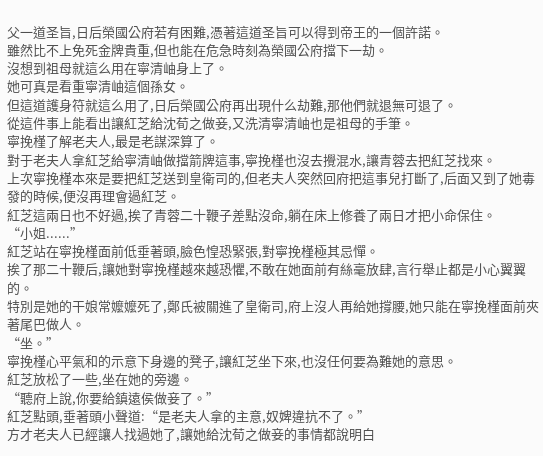父一道圣旨,日后榮國公府若有困難,憑著這道圣旨可以得到帝王的一個許諾。
雖然比不上免死金牌貴重,但也能在危急時刻為榮國公府擋下一劫。
沒想到祖母就這么用在寧清岫身上了。
她可真是看重寧清岫這個孫女。
但這道護身符就這么用了,日后榮國公府再出現什么劫難,那他們就退無可退了。
從這件事上能看出讓紅芝給沈荀之做妾,又洗清寧清岫也是祖母的手筆。
寧挽槿了解老夫人,最是老謀深算了。
對于老夫人拿紅芝給寧清岫做擋箭牌這事,寧挽槿也沒去攪混水,讓青蓉去把紅芝找來。
上次寧挽槿本來是要把紅芝送到皇衛司的,但老夫人突然回府把這事兒打斷了,后面又到了她毒發的時候,便沒再理會過紅芝。
紅芝這兩日也不好過,挨了青蓉二十鞭子差點沒命,躺在床上修養了兩日才把小命保住。
“小姐......”
紅芝站在寧挽槿面前低垂著頭,臉色惶恐緊張,對寧挽槿極其忌憚。
挨了那二十鞭后,讓她對寧挽槿越來越恐懼,不敢在她面前有絲毫放肆,言行舉止都是小心翼翼的。
特別是她的干娘常嬤嬤死了,鄭氏被關進了皇衛司,府上沒人再給她撐腰,她只能在寧挽槿面前夾著尾巴做人。
“坐。”
寧挽槿心平氣和的示意下身邊的凳子,讓紅芝坐下來,也沒任何要為難她的意思。
紅芝放松了一些,坐在她的旁邊。
“聽府上說,你要給鎮遠侯做妾了。”
紅芝點頭,垂著頭小聲道:“是老夫人拿的主意,奴婢違抗不了。”
方才老夫人已經讓人找過她了,讓她給沈荀之做妾的事情都說明白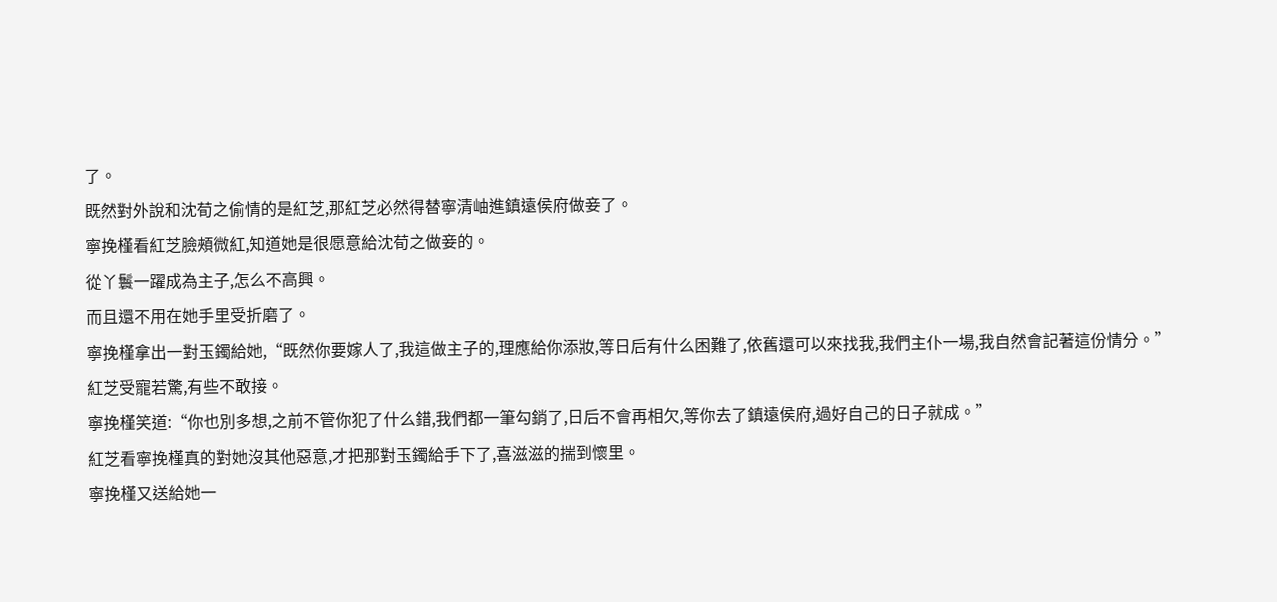了。
既然對外說和沈荀之偷情的是紅芝,那紅芝必然得替寧清岫進鎮遠侯府做妾了。
寧挽槿看紅芝臉頰微紅,知道她是很愿意給沈荀之做妾的。
從丫鬟一躍成為主子,怎么不高興。
而且還不用在她手里受折磨了。
寧挽槿拿出一對玉鐲給她,“既然你要嫁人了,我這做主子的,理應給你添妝,等日后有什么困難了,依舊還可以來找我,我們主仆一場,我自然會記著這份情分。”
紅芝受寵若驚,有些不敢接。
寧挽槿笑道:“你也別多想,之前不管你犯了什么錯,我們都一筆勾銷了,日后不會再相欠,等你去了鎮遠侯府,過好自己的日子就成。”
紅芝看寧挽槿真的對她沒其他惡意,才把那對玉鐲給手下了,喜滋滋的揣到懷里。
寧挽槿又送給她一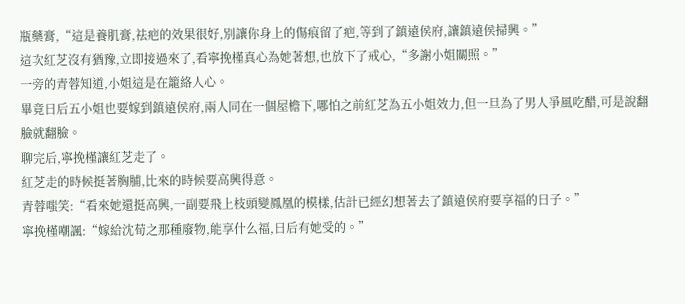瓶藥膏,“這是養肌膏,祛疤的效果很好,別讓你身上的傷痕留了疤,等到了鎮遠侯府,讓鎮遠侯掃興。”
這次紅芝沒有猶豫,立即接過來了,看寧挽槿真心為她著想,也放下了戒心,“多謝小姐關照。”
一旁的青蓉知道,小姐這是在籠絡人心。
畢竟日后五小姐也要嫁到鎮遠侯府,兩人同在一個屋檐下,哪怕之前紅芝為五小姐效力,但一旦為了男人爭風吃醋,可是說翻臉就翻臉。
聊完后,寧挽槿讓紅芝走了。
紅芝走的時候挺著胸脯,比來的時候要高興得意。
青蓉嗤笑:“看來她還挺高興,一副要飛上枝頭變鳳凰的模樣,估計已經幻想著去了鎮遠侯府要享福的日子。”
寧挽槿嘲諷:“嫁給沈荀之那種廢物,能享什么福,日后有她受的。”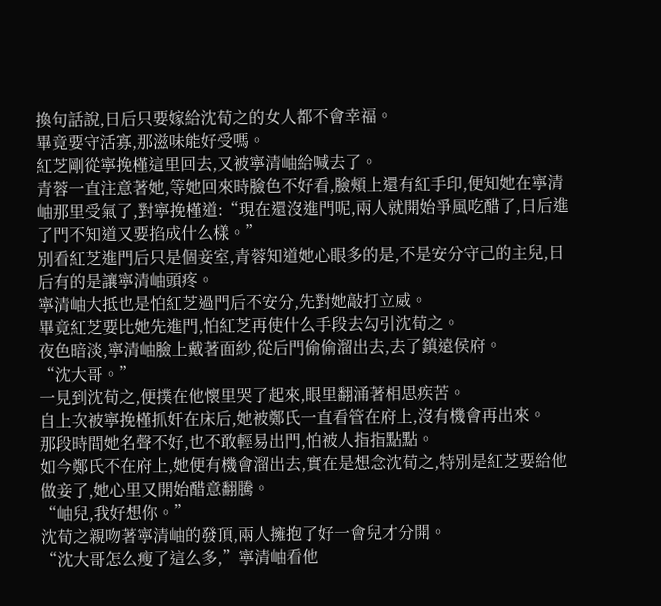換句話說,日后只要嫁給沈荀之的女人都不會幸福。
畢竟要守活寡,那滋味能好受嗎。
紅芝剛從寧挽槿這里回去,又被寧清岫給喊去了。
青蓉一直注意著她,等她回來時臉色不好看,臉頰上還有紅手印,便知她在寧清岫那里受氣了,對寧挽槿道:“現在還沒進門呢,兩人就開始爭風吃醋了,日后進了門不知道又要掐成什么樣。”
別看紅芝進門后只是個妾室,青蓉知道她心眼多的是,不是安分守己的主兒,日后有的是讓寧清岫頭疼。
寧清岫大抵也是怕紅芝過門后不安分,先對她敲打立威。
畢竟紅芝要比她先進門,怕紅芝再使什么手段去勾引沈荀之。
夜色暗淡,寧清岫臉上戴著面紗,從后門偷偷溜出去,去了鎮遠侯府。
“沈大哥。”
一見到沈荀之,便撲在他懷里哭了起來,眼里翻涌著相思疾苦。
自上次被寧挽槿抓奸在床后,她被鄭氏一直看管在府上,沒有機會再出來。
那段時間她名聲不好,也不敢輕易出門,怕被人指指點點。
如今鄭氏不在府上,她便有機會溜出去,實在是想念沈荀之,特別是紅芝要給他做妾了,她心里又開始醋意翻騰。
“岫兒,我好想你。”
沈荀之親吻著寧清岫的發頂,兩人擁抱了好一會兒才分開。
“沈大哥怎么瘦了這么多,”寧清岫看他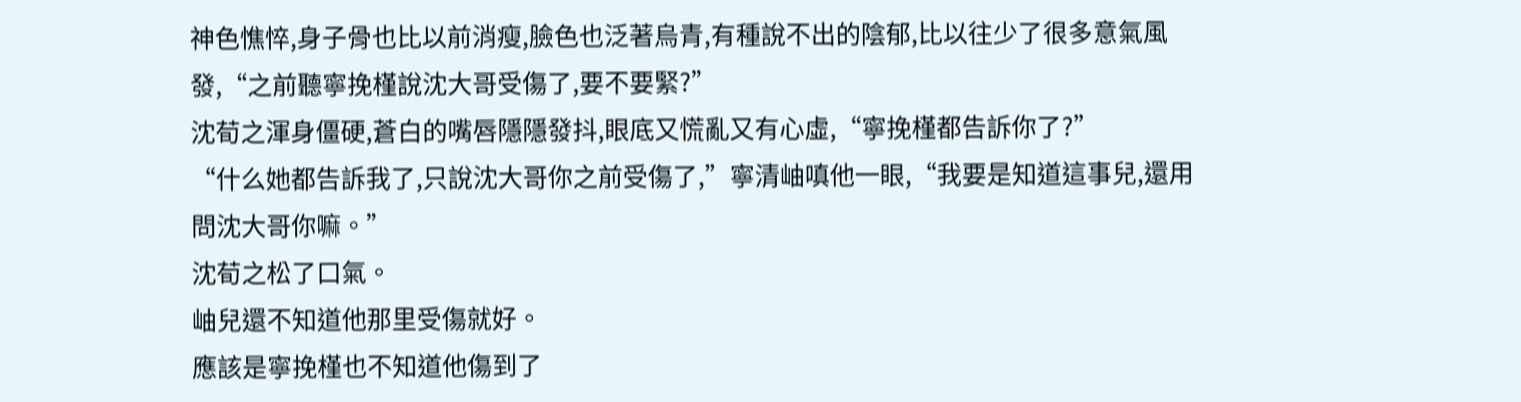神色憔悴,身子骨也比以前消瘦,臉色也泛著烏青,有種說不出的陰郁,比以往少了很多意氣風發,“之前聽寧挽槿說沈大哥受傷了,要不要緊?”
沈荀之渾身僵硬,蒼白的嘴唇隱隱發抖,眼底又慌亂又有心虛,“寧挽槿都告訴你了?”
“什么她都告訴我了,只說沈大哥你之前受傷了,”寧清岫嗔他一眼,“我要是知道這事兒,還用問沈大哥你嘛。”
沈荀之松了口氣。
岫兒還不知道他那里受傷就好。
應該是寧挽槿也不知道他傷到了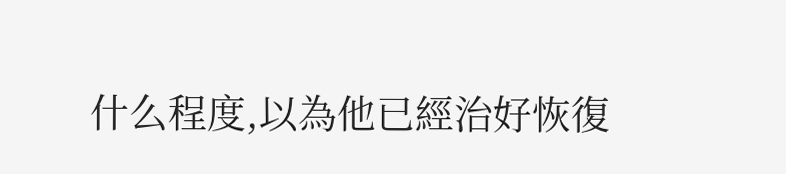什么程度,以為他已經治好恢復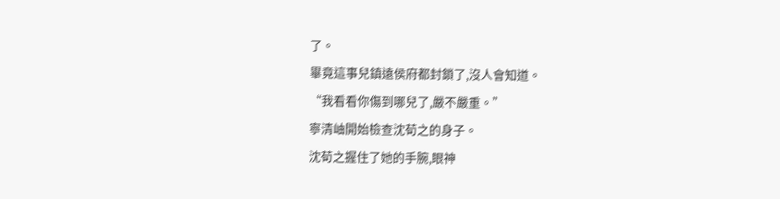了。
畢竟這事兒鎮遠侯府都封鎖了,沒人會知道。
“我看看你傷到哪兒了,嚴不嚴重。”
寧清岫開始檢查沈荀之的身子。
沈荀之握住了她的手腕,眼神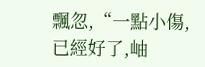飄忽,“一點小傷,已經好了,岫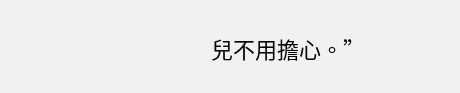兒不用擔心。”